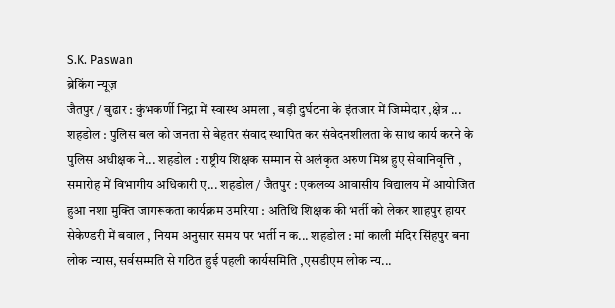S.K. Paswan
ब्रेकिंग न्यूज़
जैतपुर / बुढार : कुंभकर्णी निद्रा में स्वास्थ अमला , बड़ी दुर्घटना के इंतजार में जिम्मेदार ,क्षेत्र ... शहडोल : पुलिस बल को जनता से बेहतर संवाद स्थापित कर संवेदनशीलता के साथ कार्य करने के पुलिस अधीक्षक ने... शहडोल : राष्ट्रीय शिक्षक सम्मान से अलंकृत अरुण मिश्र हुए सेवानिवृत्ति , समारोह में विभागीय अधिकारी ए... शहडोल / जैतपुर : एकलव्य आवासीय विद्यालय में आयोजित हुआ नशा मुक्ति जागरूकता कार्यक्रम उमरिया : अतिथि शिक्षक की भर्ती को लेकर शाहपुर हायर सेकेण्डरी में बवाल , नियम अनुसार समय पर भर्ती न क... शहडोल : मां काली मंदिर सिंहपुर बना लोक न्यास, सर्वसम्मति से गठित हुई पहली कार्यसमिति ,एसडीएम लोक न्य...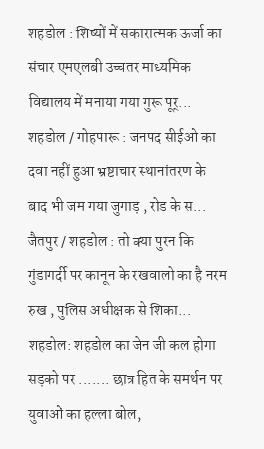शहडोल : शिष्यों में सकारात्मक ऊर्जा का संचार एमएलबी उच्चतर माध्यमिक विद्यालय में मनाया गया गुरू पूर्... शहडोल / गोहपारू : जनपद सीईओ का दवा नहीं हुआ भ्रष्टाचार स्थानांतरण के बाद भी जम गया जुगाड़ , रोड के स... जैतपुर / शहडोल : तो क्या पुरन कि गुंडागर्दी पर कानून के रखवालो का है नरम रुख , पुलिस अधीक्षक से शिका... शहडोल: शहडोल का जेन जी कल होगा सड़को पर ....... छात्र हित के समर्थन पर   युवाओं का हल्ला बोल,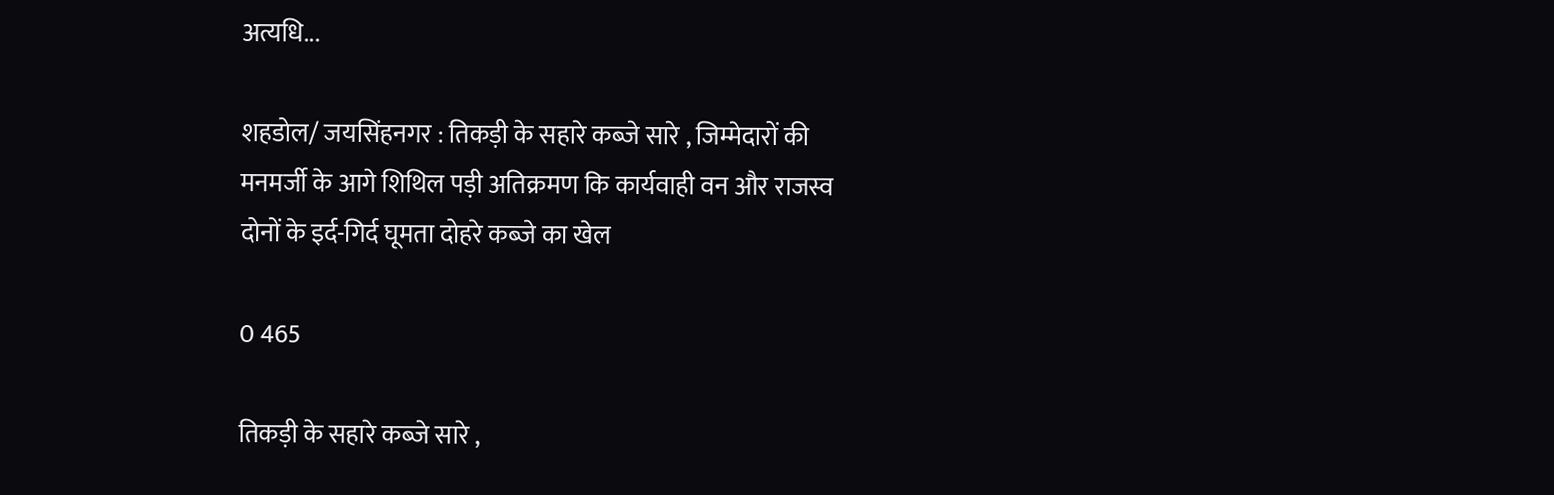अत्यधि...

शहडोल/ जयसिंहनगर : तिकड़ी के सहारे कब्जे सारे , जिम्मेदारों की मनमर्जी के आगे शिथिल पड़ी अतिक्रमण कि कार्यवाही वन और राजस्व दोनों के इर्द-गिर्द घूमता दोहरे कब्जे का खेल

0 465

तिकड़ी के सहारे कब्जे सारे ,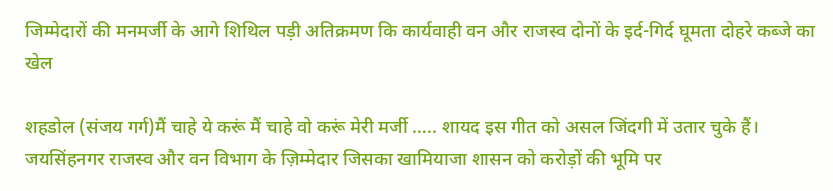जिम्मेदारों की मनमर्जी के आगे शिथिल पड़ी अतिक्रमण कि कार्यवाही वन और राजस्व दोनों के इर्द-गिर्द घूमता दोहरे कब्जे का खेल

शहडोल (संजय गर्ग)मैं चाहे ये करूं मैं चाहे वो करूं मेरी मर्जी ….. शायद इस गीत को असल जिंदगी में उतार चुके हैं। जयसिंहनगर राजस्व और वन विभाग के ज़िम्मेदार जिसका खामियाजा शासन को करोड़ों की भूमि पर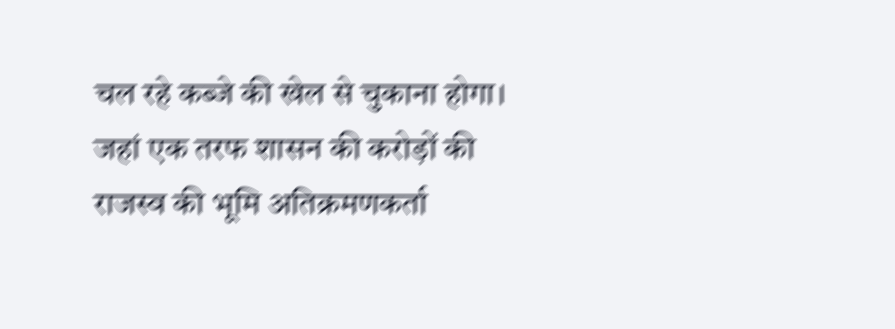चल रहे कब्जे की खेल से चुकाना होगा। जहां एक तरफ शासन की करोड़ों की राजस्व की भूमि अतिक्रमणकर्ता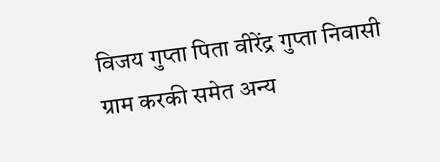विजय गुप्ता पिता वीरेंद्र गुप्ता निवासी ग्राम करकी समेत अन्य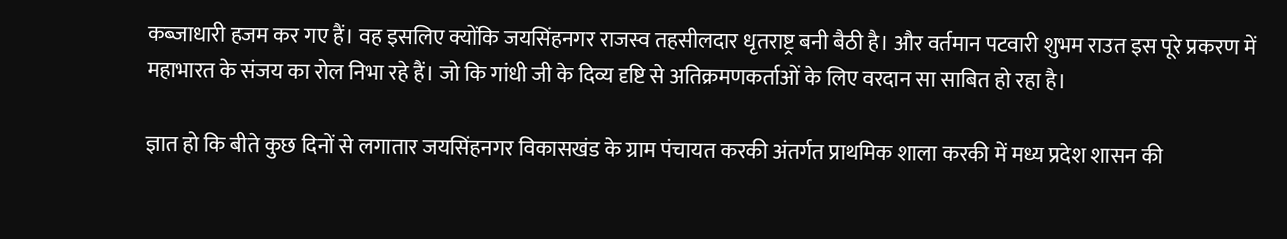कब्जाधारी हजम कर गए हैं। वह इसलिए क्योंकि जयसिंहनगर राजस्व तहसीलदार धृतराष्ट्र बनी बैठी है। और वर्तमान पटवारी शुभम राउत इस पूरे प्रकरण में महाभारत के संजय का रोल निभा रहे हैं। जो कि गांधी जी के दिव्य दृष्टि से अतिक्रमणकर्ताओं के लिए वरदान सा साबित हो रहा है।

ज्ञात हो कि बीते कुछ दिनों से लगातार जयसिंहनगर विकासखंड के ग्राम पंचायत करकी अंतर्गत प्राथमिक शाला करकी में मध्य प्रदेश शासन की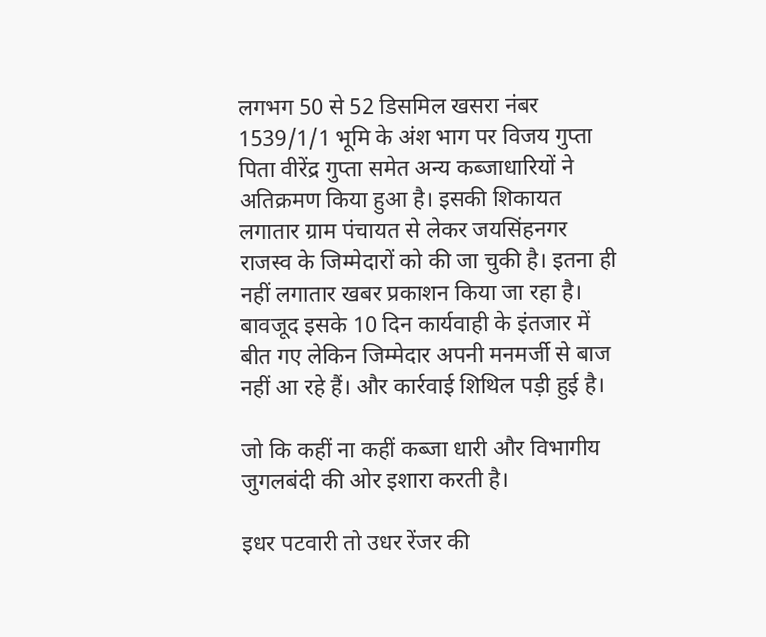लगभग 50 से 52 डिसमिल खसरा नंबर 1539/1/1 भूमि के अंश भाग पर विजय गुप्ता पिता वीरेंद्र गुप्ता समेत अन्य कब्जाधारियों ने अतिक्रमण किया हुआ है। इसकी शिकायत लगातार ग्राम पंचायत से लेकर जयसिंहनगर राजस्व के जिम्मेदारों को की जा चुकी है। इतना ही नहीं लगातार खबर प्रकाशन किया जा रहा है। बावजूद इसके 10 दिन कार्यवाही के इंतजार में बीत गए लेकिन जिम्मेदार अपनी मनमर्जी से बाज नहीं आ रहे हैं। और कार्रवाई शिथिल पड़ी हुई है।

जो कि कहीं ना कहीं कब्जा धारी और विभागीय जुगलबंदी की ओर इशारा करती है।

इधर पटवारी तो उधर रेंजर की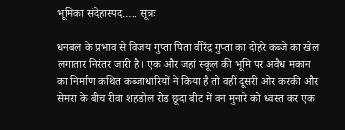भूमिका संदेहास्पद….. सूत्रः

धनबल के प्रभाव से विजय गुप्ता पिता वीरेंद्र गुप्ता का दोहरे कब्जे का खेल लगातार निरंतर जारी है। एक और जहां स्कूल की भूमि पर अवैध मकान का निर्माण कथित कब्जाधारियों ने किया है तो वहीं दूसरी ओर करकी और सेमरा के बीच रीवा शहडोल रोड छूदा बीट में वन मुनारे को ध्वस्त कर एक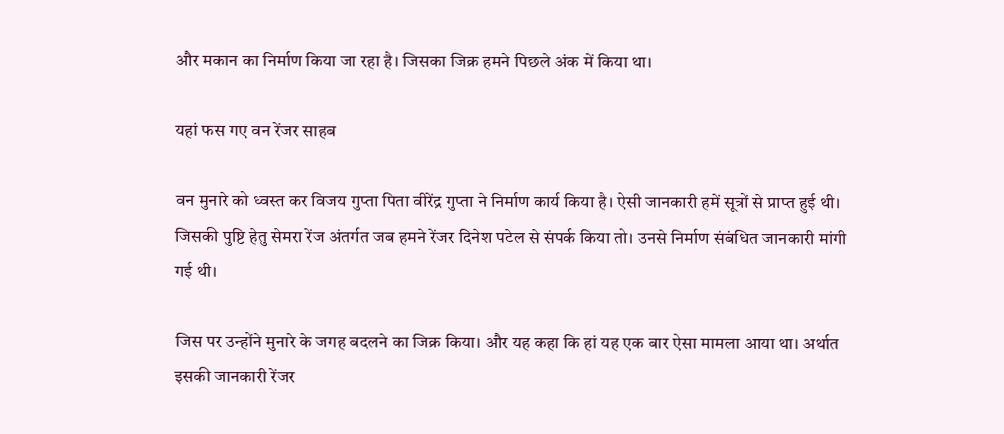और मकान का निर्माण किया जा रहा है। जिसका जिक्र हमने पिछले अंक में किया था।

यहां फस गए वन रेंजर साहब

वन मुनारे को ध्वस्त कर विजय गुप्ता पिता वीरेंद्र गुप्ता ने निर्माण कार्य किया है। ऐसी जानकारी हमें सूत्रों से प्राप्त हुई थी। जिसकी पुष्टि हेतु सेमरा रेंज अंतर्गत जब हमने रेंजर दिनेश पटेल से संपर्क किया तो। उनसे निर्माण संबंधित जानकारी मांगी गई थी।

जिस पर उन्होंने मुनारे के जगह बदलने का जिक्र किया। और यह कहा कि हां यह एक बार ऐसा मामला आया था। अर्थात इसकी जानकारी रेंजर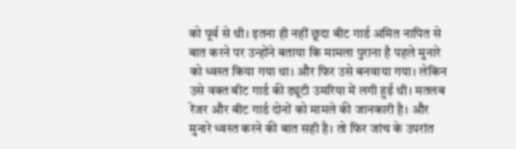को पूर्व से थी। इतना ही नहीं छूदा बीट गार्ड अमित नापित से बात करने पर उन्होंने बताया कि मामला पुराना है पहले मुनारे को ध्वस्त किया गया था। और फिर उसे बनवाया गया। लेकिन उसे वक्त बीट गार्ड की ड्यूटी उमरिया में लगी हुई थी। मतलब रेंजर और बीट गार्ड दोनों को मामले की जानकारी है। और मुनारे ध्वस्त करने की बात सही है। तो फिर जांच के उपरांत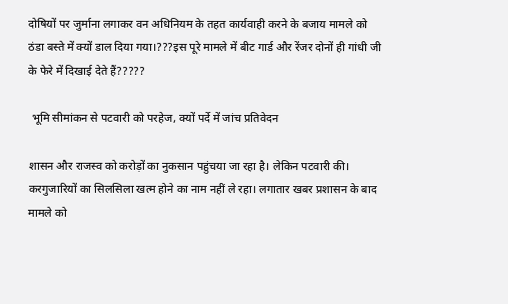दोषियों पर जुर्माना लगाकर वन अधिनियम के तहत कार्यवाही करने के बजाय मामले को ठंडा बस्ते में क्यों डाल दिया गया।???इस पूरे मामले में बीट गार्ड और रेंजर दोनों ही गांधी जी के फेरे में दिखाई देते हैं?????

 भूमि सीमांकन से पटवारी को परहेज, क्यों पर्दे में जांच प्रतिवेदन

शासन और राजस्व को करोड़ों का नुकसान पहुंचया जा रहा है। लेकिन पटवारी की। करगुजारियों का सिलसिला खत्म होने का नाम नहीं ले रहा। लगातार खबर प्रशासन के बाद मामले को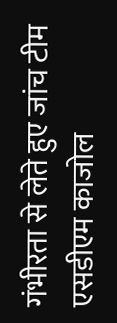गंभीरता से लेते हुए जांच टीम एसडीएम काजोल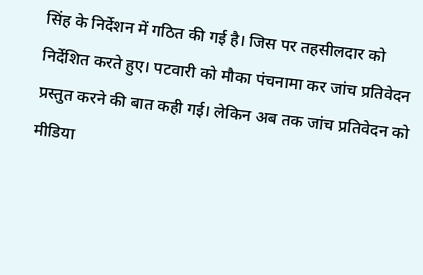सिंह के निर्देशन में गठित की गई है। जिस पर तहसीलदार को निर्देशित करते हुए। पटवारी को मौका पंचनामा कर जांच प्रतिवेदन प्रस्तुत करने की बात कही गई। लेकिन अब तक जांच प्रतिवेदन को मीडिया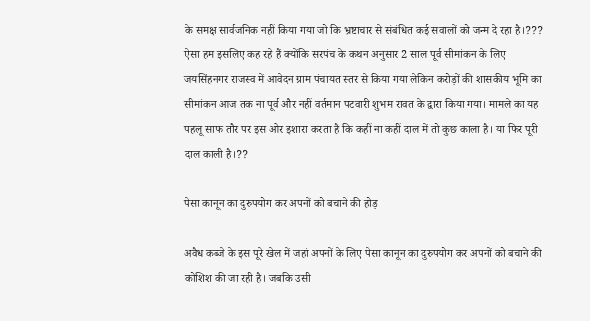के समक्ष सार्वजनिक नहीं किया गया जो कि भ्रष्टाचार से संबंधित कई सवालों को जन्म दे रहा है।??? ऐसा हम इसलिए कह रहे हैं क्योंकि सरपंच के कथन अनुसार 2 साल पूर्व सीमांकन के लिए जयसिंहनगर राजस्व में आवेदन ग्राम पंचायत स्तर से किया गया लेकिन करोड़ों की शासकीय भूमि का सीमांकन आज तक ना पूर्व और नहीं वर्तमान पटवारी शुभम रावत के द्वारा किया गया। मामले का यह पहलू साफ तौर पर इस ओर इशारा करता है कि कहीं ना कहीं दाल में तो कुछ काला है। या फिर पूरी दाल काली है।??

पेसा कानून का दुरुपयोग कर अपनों को बचाने की होड़

अवैध कब्जे के इस पूरे खेल में जहां अपनों के लिए पेसा कानून का दुरुपयोग कर अपनों को बचाने की कोशिश की जा रही है। जबकि उसी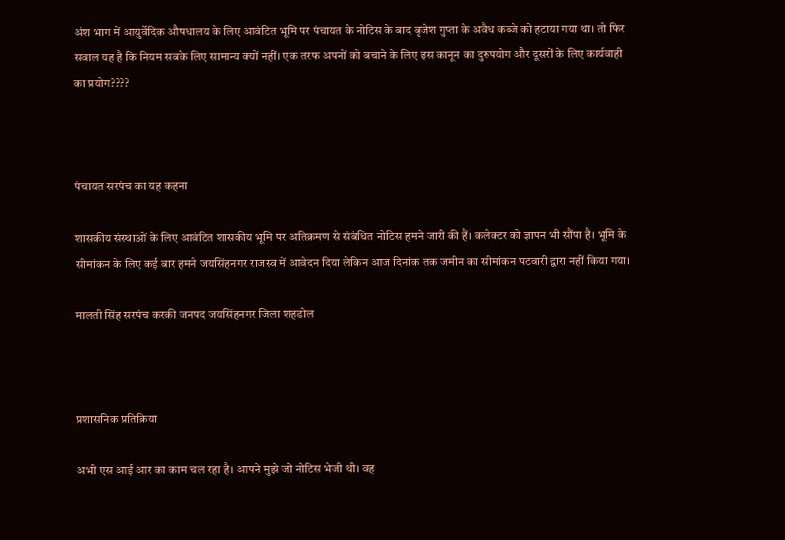अंश भाग में आयुर्वेदिक औषधालय के लिए आवंटित भूमि पर पंचायत के नोटिस के बाद बृजेश गुप्ता के अवैध कब्जे को हटाया गया था। तो फिर सवाल यह है कि नियम सबके लिए सामान्य क्यों नहीं। एक तरफ अपनों को बचाने के लिए इस कानून का दुरुपयोग और दूसरों के लिए कार्यवाही का प्रयोग????



पंचायत सरपंच का यह कहना

शासकीय संस्थाओं के लिए आवंटित शासकीय भूमि पर अतिक्रमण से संबंधित नोटिस हमने जारी की हैं। कलेक्टर को ज्ञापन भी सौंपा है। भूमि के सीमांकन के लिए कई बार हमने जयसिंहनगर राजस्व में आवेदन दिया लेकिन आज दिनांक तक जमीन का सीमांकन पटवारी द्वारा नहीं किया गया।

मालती सिंह सरपंच करकी जनपद जयसिंहनगर जिला शहडोल



प्रशासनिक प्रतिक्रिया

अभी एस आई आर का काम चल रहा है। आपने मुझे जो नोटिस भेजी थी। वह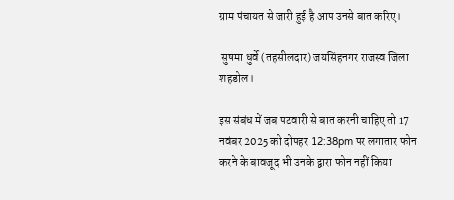ग्राम पंचायत से जारी हुई है आप उनसे बात करिए।

 सुषमा धुर्वे (तहसीलदार) जयसिंहनगर राजस्व जिला शहडोल।

इस संबंध में जब पटवारी से बात करनी चाहिए तो 17 नवंबर 2025 को दोपहर 12:38pm पर लगातार फोन करने के बावजूद भी उनके द्वारा फोन नहीं किया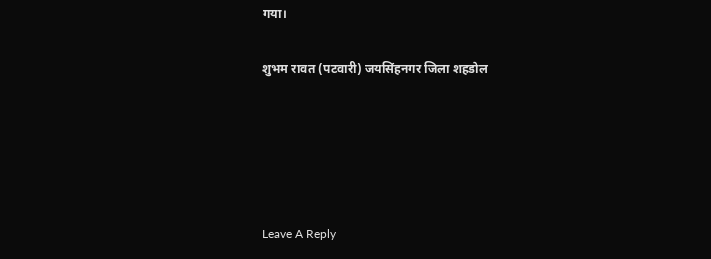गया।

शुभम रावत (पटवारी) जयसिंहनगर जिला शहडोल





Leave A Reply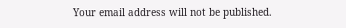Your email address will not be published.